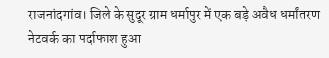राजनांदगांव। जिले के सुदूर ग्राम धर्मापुर में एक बड़े अवैध धर्मांतरण नेटवर्क का पर्दाफाश हुआ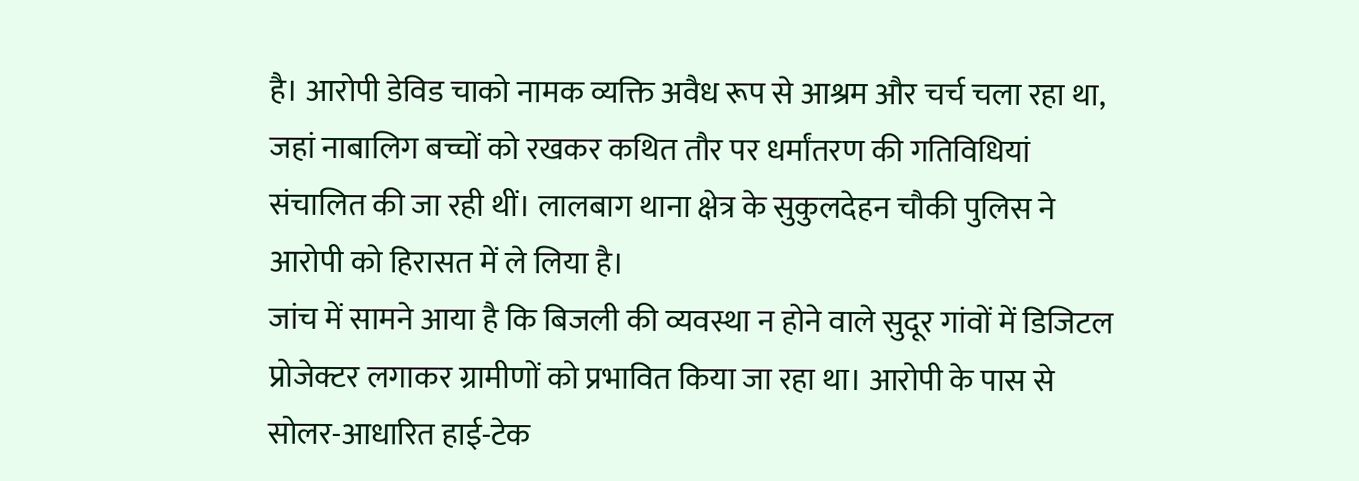है। आरोपी डेविड चाको नामक व्यक्ति अवैध रूप से आश्रम और चर्च चला रहा था, जहां नाबालिग बच्चों को रखकर कथित तौर पर धर्मांतरण की गतिविधियां संचालित की जा रही थीं। लालबाग थाना क्षेत्र के सुकुलदेहन चौकी पुलिस ने आरोपी को हिरासत में ले लिया है।
जांच में सामने आया है कि बिजली की व्यवस्था न होने वाले सुदूर गांवों में डिजिटल प्रोजेक्टर लगाकर ग्रामीणों को प्रभावित किया जा रहा था। आरोपी के पास से सोलर-आधारित हाई-टेक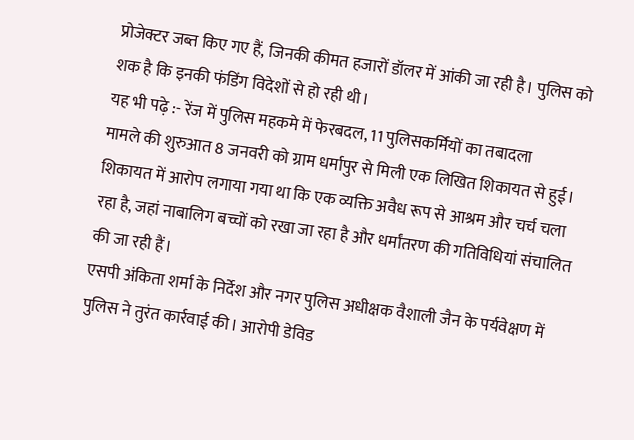प्रोजेक्टर जब्त किए गए हैं, जिनकी कीमत हजारों डॉलर में आंकी जा रही है। पुलिस को शक है कि इनकी फंडिंग विदेशों से हो रही थी।
यह भी पढ़े :- रेंज में पुलिस महकमे में फेरबदल, 11 पुलिसकर्मियों का तबादला
मामले की शुरुआत 8 जनवरी को ग्राम धर्मापुर से मिली एक लिखित शिकायत से हुई। शिकायत में आरोप लगाया गया था कि एक व्यक्ति अवैध रूप से आश्रम और चर्च चला रहा है, जहां नाबालिग बच्चों को रखा जा रहा है और धर्मांतरण की गतिविधियां संचालित की जा रही हैं।
एसपी अंकिता शर्मा के निर्देश और नगर पुलिस अधीक्षक वैशाली जैन के पर्यवेक्षण में पुलिस ने तुरंत कार्रवाई की। आरोपी डेविड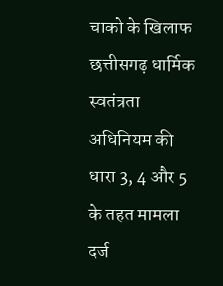चाको के खिलाफ छत्तीसगढ़ धार्मिक स्वतंत्रता अधिनियम की धारा 3, 4 और 5 के तहत मामला दर्ज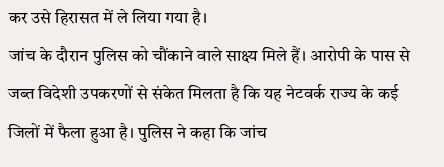कर उसे हिरासत में ले लिया गया है।
जांच के दौरान पुलिस को चौंकाने वाले साक्ष्य मिले हैं। आरोपी के पास से जब्त विदेशी उपकरणों से संकेत मिलता है कि यह नेटवर्क राज्य के कई जिलों में फैला हुआ है। पुलिस ने कहा कि जांच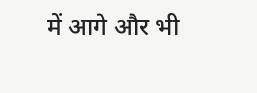में आगे और भी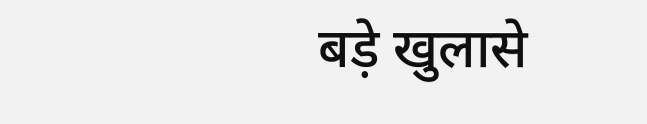बड़े खुलासे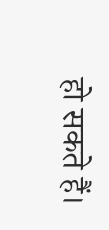हो सकते हैं।